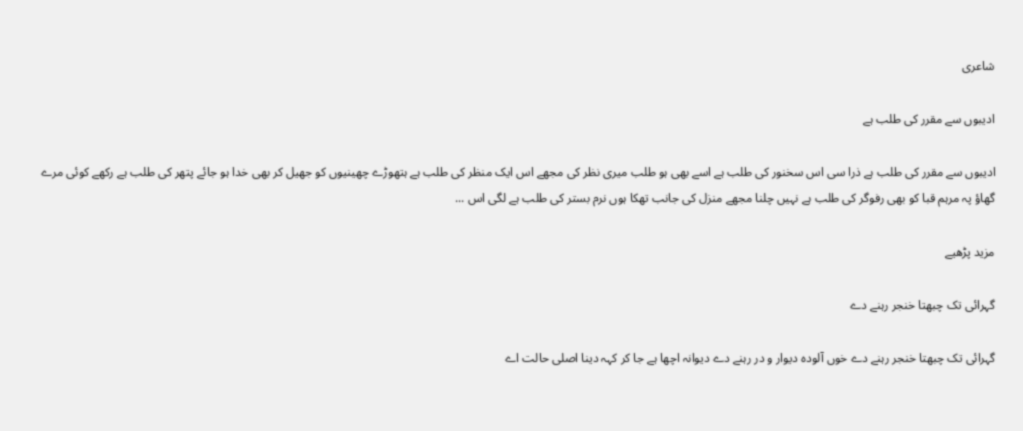شاعری

ادیبوں سے مقرر کی طلب ہے

ادیبوں سے مقرر کی طلب ہے ذرا سی اس سخنور کی طلب ہے اسے بھی ہو طلب میری نظر کی مجھے اس ایک منظر کی طلب ہے ہتھوڑے چھینیوں کو جھیل کر بھی خدا ہو جائے پتھر کی طلب ہے رکھے کوئی مرے گھاؤ پہ مرہم قبا کو بھی رفوگر کی طلب ہے نہیں چلنا مجھے منزل کی جانب تھکا ہوں نرم بستر کی طلب ہے لگی اس ...

مزید پڑھیے

گہرائی تک چبھتا خنجر رہنے دے

گہرائی تک چبھتا خنجر رہنے دے خوں آلودہ دیوار و در رہنے دے دیوانہ اچھا ہے جا کر کہہ دینا اصلی حالت اے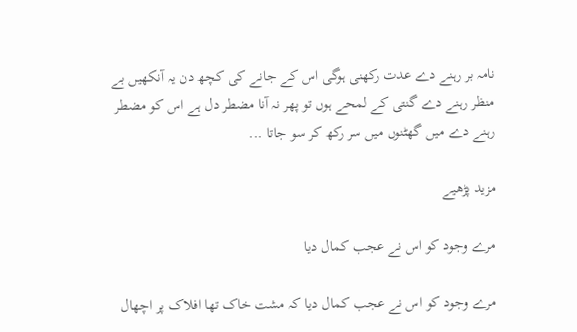نامہ بر رہنے دے عدت رکھنی ہوگی اس کے جانے کی کچھ دن یہ آنکھیں بے منظر رہنے دے گنتی کے لمحے ہوں تو پھر نہ آنا مضطر دل ہے اس کو مضطر رہنے دے میں گھٹنوں میں سر رکھ کر سو جاتا ...

مزید پڑھیے

مرے وجود کو اس نے عجب کمال دیا

مرے وجود کو اس نے عجب کمال دیا کہ مشت خاک تھا افلاک پر اچھال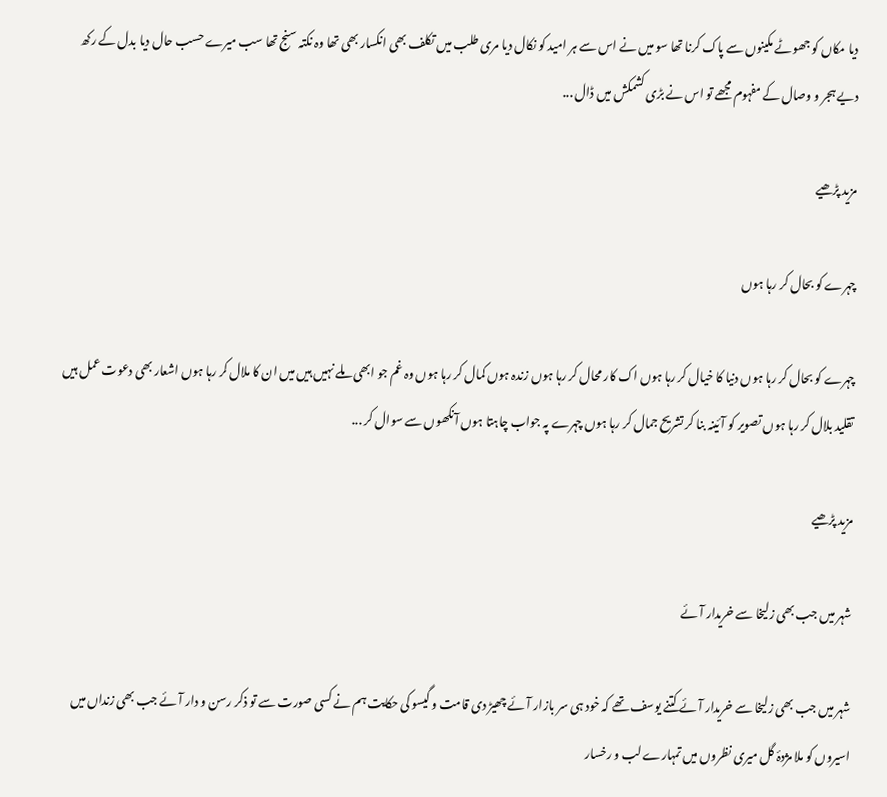دیا مکاں کو جھوٹے مکینوں سے پاک کرنا تھا سو میں نے اس سے ہر امید کو نکال دیا مری طلب میں تکلف بھی انکسار بھی تھا وہ نکتہ سنج تھا سب میرے حسب حال دیا بدل کے رکھ دیے ہجر و وصال کے مفہوم مجھے تو اس نے بڑی کشمکش میں ڈال ...

مزید پڑھیے

چہرے کو بحال کر رہا ہوں

چہرے کو بحال کر رہا ہوں دنیا کا خیال کر رہا ہوں اک کار محال کر رہا ہوں زندہ ہوں کمال کر رہا ہوں وہ غم جو ابھی ملے نہیں ہیں میں ان کا ملال کر رہا ہوں اشعار بھی دعوت عمل ہیں تقلید بلال کر رہا ہوں تصویر کو آئینہ بنا کر تشریح جمال کر رہا ہوں چہرے پہ جواب چاہتا ہوں آنکھوں سے سوال کر ...

مزید پڑھیے

شہر میں جب بھی زلیخا سے خریدار آئے

شہر میں جب بھی زلیخا سے خریدار آئے کتنے یوسف تھے کہ خود ہی سر بازار آئے چھیڑ دی قامت و گیسو کی حکایت ہم نے کسی صورت سے تو ذکر رسن و دار آئے جب بھی زنداں میں اسیروں کو ملا مژدۂ گل میری نظروں میں تمہارے لب و رخسار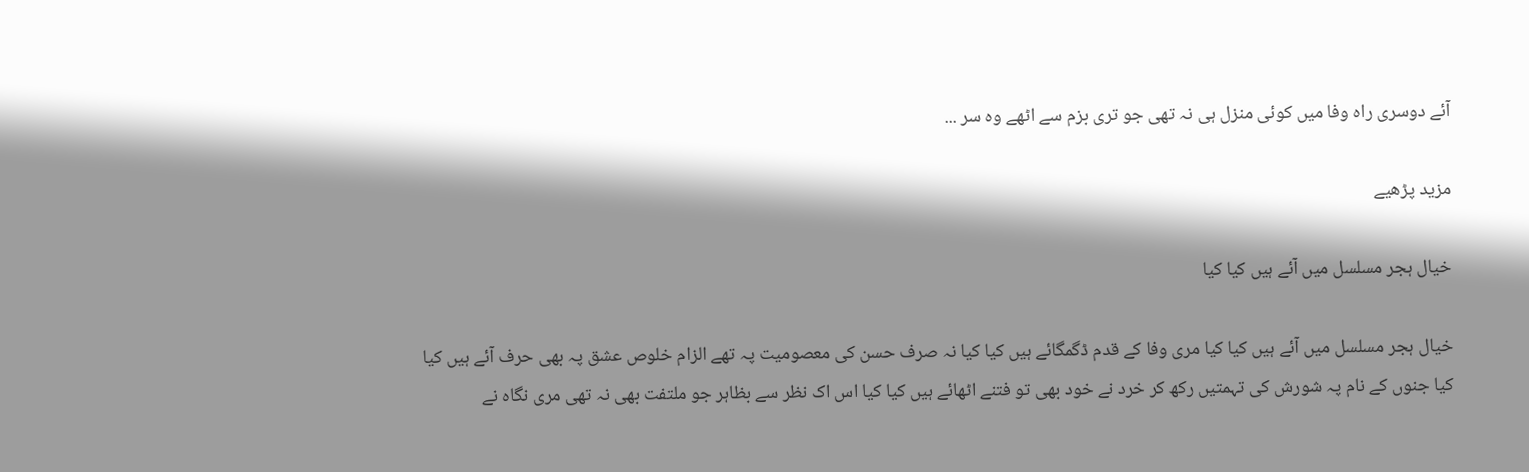آئے دوسری راہ وفا میں کوئی منزل ہی نہ تھی جو تری بزم سے اٹھے وہ سر ...

مزید پڑھیے

خیال ہجر مسلسل میں آئے ہیں کیا کیا

خیال ہجر مسلسل میں آئے ہیں کیا کیا مری وفا کے قدم ڈگمگائے ہیں کیا کیا نہ صرف حسن کی معصومیت پہ تھے الزام خلوص عشق پہ بھی حرف آئے ہیں کیا کیا جنوں کے نام پہ شورش کی تہمتیں رکھ کر خرد نے خود بھی تو فتنے اٹھائے ہیں کیا کیا اس اک نظر سے بظاہر جو ملتفت بھی نہ تھی مری نگاہ نے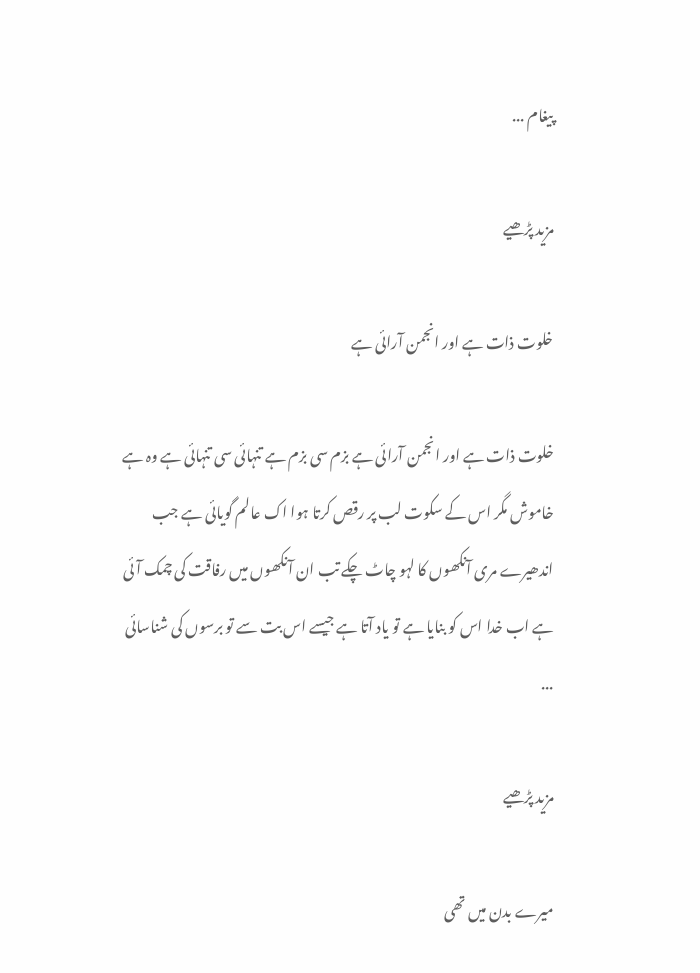پیغام ...

مزید پڑھیے

خلوت ذات ہے اور انجمن آرائی ہے

خلوت ذات ہے اور انجمن آرائی ہے بزم سی بزم ہے تنہائی سی تنہائی ہے وہ ہے خاموش مگر اس کے سکوت لب پر رقص کرتا ہوا اک عالم گویائی ہے جب اندھیرے مری آنکھوں کا لہو چاٹ چکے تب ان آنکھوں میں رفاقت کی چمک آئی ہے اب خدا اس کو بنایا ہے تو یاد آتا ہے جیسے اس بت سے تو برسوں کی شناسائی ...

مزید پڑھیے

میرے بدن میں تھی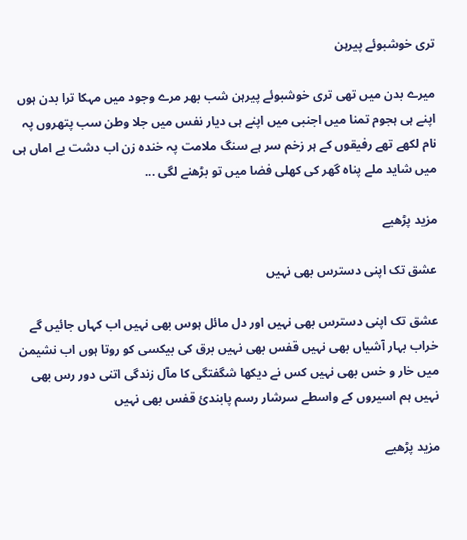تری خوشبوئے پیرہن

میرے بدن میں تھی تری خوشبوئے پیرہن شب بھر مرے وجود میں مہکا ترا بدن ہوں اپنے ہی ہجوم تمنا میں اجنبی میں اپنے ہی دیار نفس میں جلا وطن سب پتھروں پہ نام لکھے تھے رفیقوں کے ہر زخم سر ہے سنگ ملامت پہ خندہ زن اب دشت بے اماں ہی میں شاید ملے پناہ گھر کی کھلی فضا میں تو بڑھنے لگی ...

مزید پڑھیے

عشق تک اپنی دسترس بھی نہیں

عشق تک اپنی دسترس بھی نہیں اور دل مائل ہوس بھی نہیں اب کہاں جائیں گے خراب بہار آشیاں بھی نہیں قفس بھی نہیں برق کی بیکسی کو روتا ہوں اب نشیمن میں خار و خس بھی نہیں کس نے دیکھا شگفتگی کا مآل زندگی اتنی دور رس بھی نہیں ہم اسیروں کے واسطے سرشار رسم پابندئ قفس بھی نہیں

مزید پڑھیے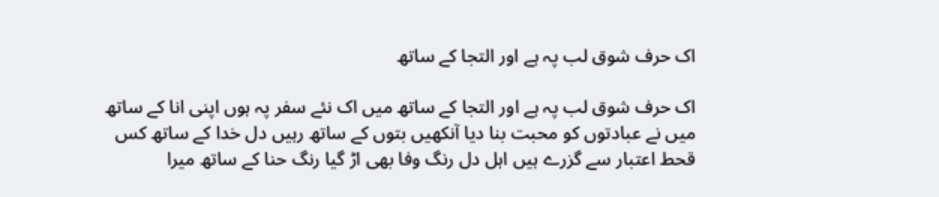اک حرف شوق لب پہ ہے اور التجا کے ساتھ

اک حرف شوق لب پہ ہے اور التجا کے ساتھ میں اک نئے سفر پہ ہوں اپنی انا کے ساتھ میں نے عبادتوں کو محبت بنا دیا آنکھیں بتوں کے ساتھ رہیں دل خدا کے ساتھ کس قحط اعتبار سے گزرے ہیں اہل دل رنگ وفا بھی اڑ گیا رنگ حنا کے ساتھ میرا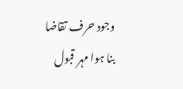وجود حرف تقاضا بنا ہوا مہر قبول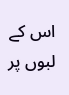اس کے لبوں پر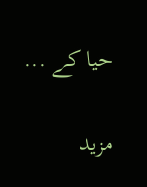حیا کے ...

مزید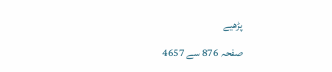پڑھیے
صفحہ 876 سے 4657